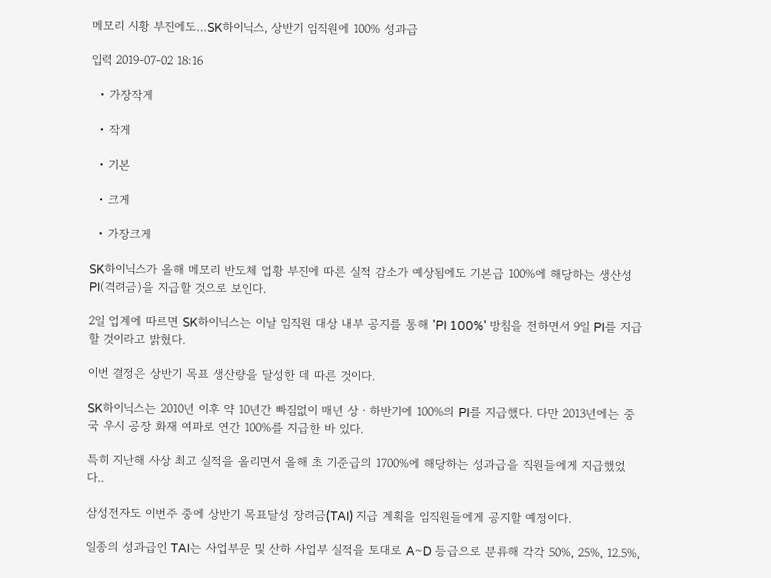메모리 시황 부진에도…SK하이닉스, 상반기 임직원에 100% 성과급

입력 2019-07-02 18:16

  • 가장작게

  • 작게

  • 기본

  • 크게

  • 가장크게

SK하이닉스가 올해 메모리 반도체 업황 부진에 따른 실적 감소가 예상됨에도 기본급 100%에 해당하는 생산성 PI(격려금)을 지급할 것으로 보인다.

2일 업계에 따르면 SK하이닉스는 이날 임직원 대상 내부 공지를 통해 'PI 100%' 방침을 전하면서 9일 PI를 지급할 것이라고 밝혔다.

이번 결정은 상반기 목표 생산량을 달성한 데 따른 것이다.

SK하이닉스는 2010년 이후 약 10년간 빠짐없이 매년 상ㆍ하반기에 100%의 PI를 지급했다. 다만 2013년에는 중국 우시 공장 화재 여파로 연간 100%를 지급한 바 있다.

특히 지난해 사상 최고 실적을 올리면서 올해 초 기준급의 1700%에 해당하는 성과급을 직원들에게 지급했었다..

삼성전자도 이번주 중에 상반기 목표달성 장려금(TAI) 지급 계획을 임직원들에게 공지할 예정이다.

일종의 성과급인 TAI는 사업부문 및 산하 사업부 실적을 토대로 A∼D 등급으로 분류해 각각 50%, 25%, 12.5%,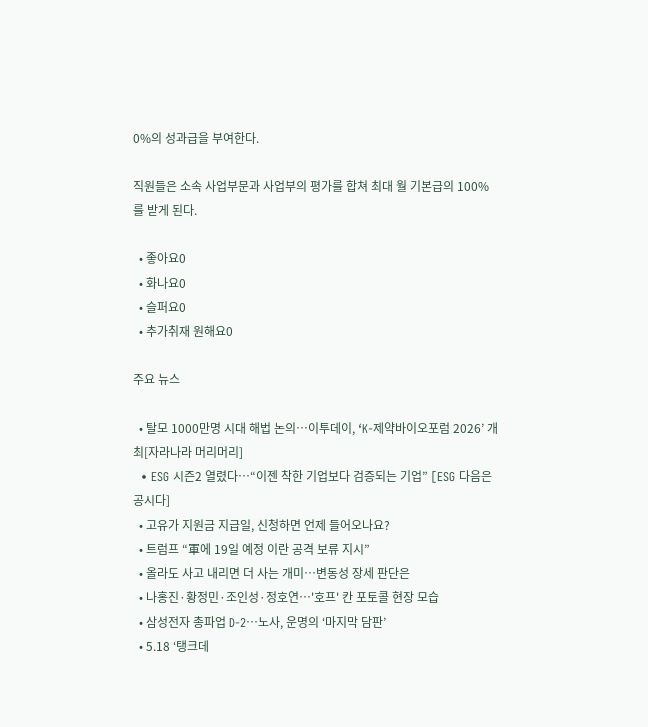0%의 성과급을 부여한다.

직원들은 소속 사업부문과 사업부의 평가를 합쳐 최대 월 기본급의 100%를 받게 된다.

  • 좋아요0
  • 화나요0
  • 슬퍼요0
  • 추가취재 원해요0

주요 뉴스

  • 탈모 1000만명 시대 해법 논의…이투데이, ‘K-제약바이오포럼 2026’ 개최[자라나라 머리머리]
  • ESG 시즌2 열렸다…“이젠 착한 기업보다 검증되는 기업” [ESG 다음은 공시다]
  • 고유가 지원금 지급일, 신청하면 언제 들어오나요?
  • 트럼프 “軍에 19일 예정 이란 공격 보류 지시”
  • 올라도 사고 내리면 더 사는 개미…변동성 장세 판단은
  • 나홍진·황정민·조인성·정호연…'호프' 칸 포토콜 현장 모습
  • 삼성전자 총파업 D-2⋯노사, 운명의 ‘마지막 담판’
  • 5.18 ‘탱크데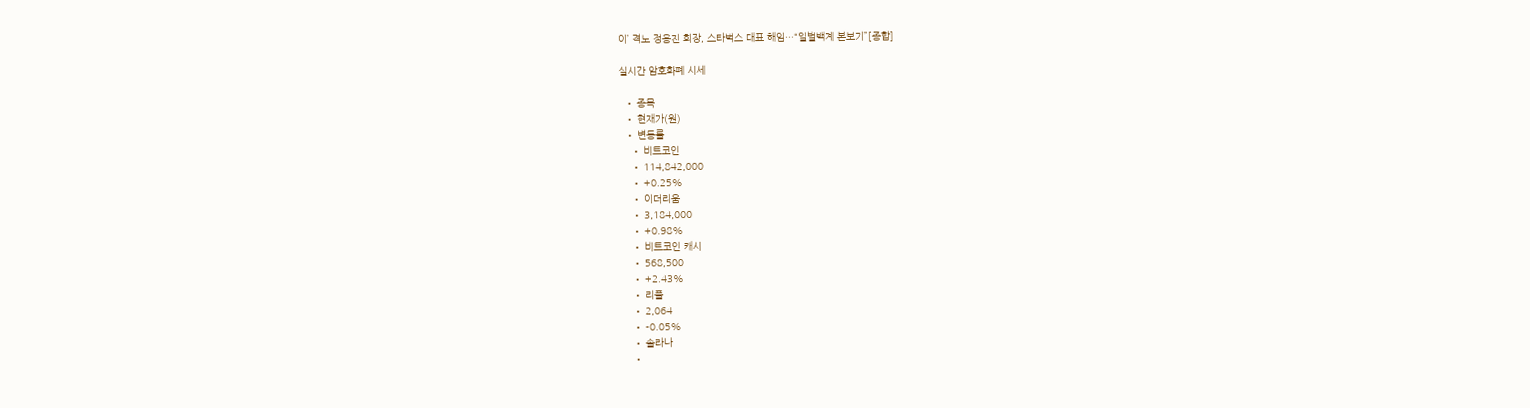이’ 격노 정용진 회장, 스타벅스 대표 해임…“일벌백계 본보기”[종합]

실시간 암호화폐 시세

  • 종목
  • 현재가(원)
  • 변동률
    • 비트코인
    • 114,842,000
    • +0.25%
    • 이더리움
    • 3,184,000
    • +0.98%
    • 비트코인 캐시
    • 568,500
    • +2.43%
    • 리플
    • 2,064
    • -0.05%
    • 솔라나
    •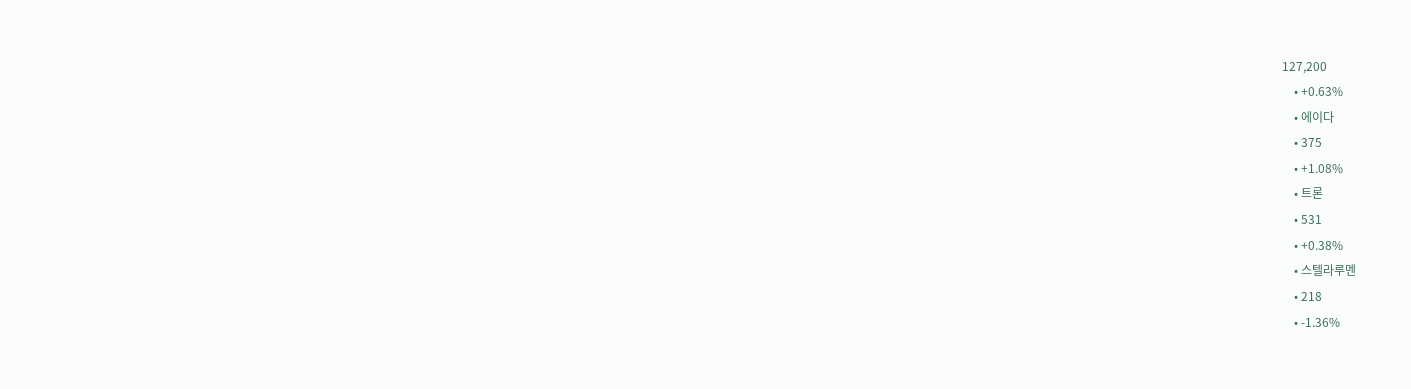127,200
    • +0.63%
    • 에이다
    • 375
    • +1.08%
    • 트론
    • 531
    • +0.38%
    • 스텔라루멘
    • 218
    • -1.36%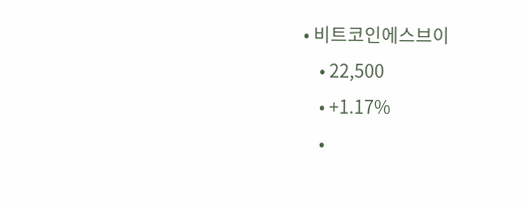• 비트코인에스브이
    • 22,500
    • +1.17%
    •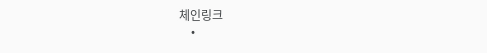체인링크
    •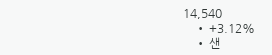14,540
    • +3.12%
    • 샌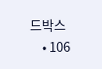드박스
    • 106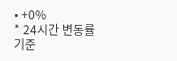• +0%
* 24시간 변동률 기준